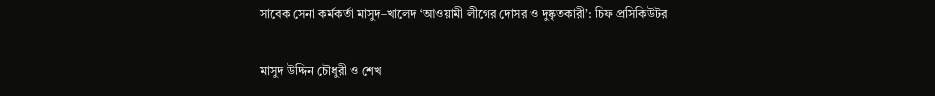সাবেক সেনা কর্মকর্তা মাসুদ–খালেদ ‘আওয়ামী লীগের দোসর ও দুষ্কৃতকারী’: চিফ প্রসিকিউটর

মাসুদ উদ্দিন চৌধুরী ও শেখ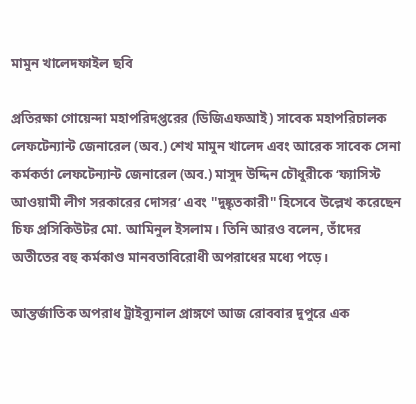মামুন খালেদফাইল ছবি

প্রতিরক্ষা গোয়েন্দা মহাপরিদপ্তরের (ডিজিএফআই) সাবেক মহাপরিচালক লেফটেন্যান্ট জেনারেল (অব.) শেখ মামুন খালেদ এবং আরেক সাবেক সেনা কর্মকর্তা লেফটেন্যান্ট জেনারেল (অব.) মাসুদ উদ্দিন চৌধুরীকে ‘ফ্যাসিস্ট আওয়ামী লীগ সরকারের দোসর’ এবং ''দুষ্কৃতকারী'' হিসেবে উল্লেখ করেছেন চিফ প্রসিকিউটর মো. আমিনুল ইসলাম। তিনি আরও বলেন, তাঁদের অতীতের বহু কর্মকাণ্ড মানবতাবিরোধী অপরাধের মধ্যে পড়ে।

আন্তর্জাতিক অপরাধ ট্রাইব্যুনাল প্রাঙ্গণে আজ রোববার দুপুরে এক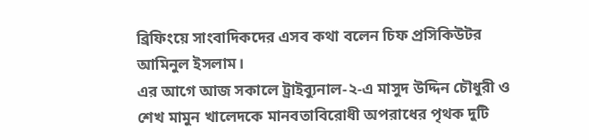ব্রিফিংয়ে সাংবাদিকদের এসব কথা বলেন চিফ প্রসিকিউটর আমিনুল ইসলাম।
এর আগে আজ সকালে ট্রাইব্যুনাল-২-এ মাসুদ উদ্দিন চৌধুরী ও  শেখ মামুন খালেদকে মানবতাবিরোধী অপরাধের পৃথক দুটি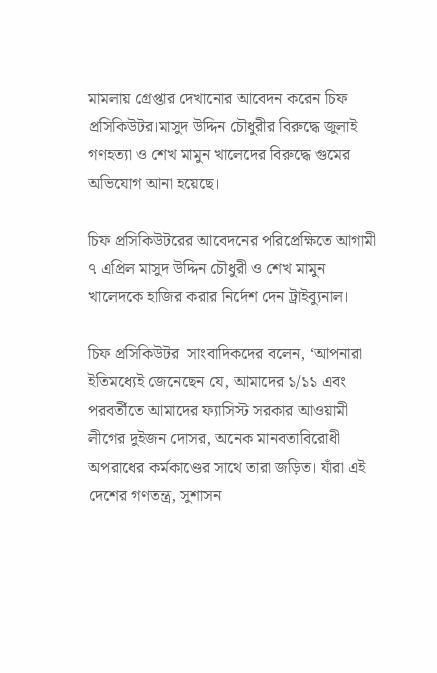মামলায় গ্রেপ্তার দেখানোর আবেদন করেন চিফ প্রসিকিউটর।মাসুদ উদ্দিন চৌধুরীর বিরুদ্ধে জুলাই গণহত্যা ও শেখ মামুন খালেদের বিরুদ্ধে গুমের অভিযোগ আনা হয়েছে।

চিফ প্রসিকিউটরের আবেদনের পরিপ্রেক্ষিতে আগামী ৭ এপ্রিল মাসুদ উদ্দিন চৌধুরী ও শেখ মামুন খালেদকে হাজির করার নির্দেশ দেন ট্রাইব্যুনাল।

চিফ প্রসিকিউটর  সাংবাদিকদের বলেন, ‘আপনারা ইতিমধ্যেই জেনেছেন যে, আমাদের ১/১১ এবং পরবর্তীতে আমাদের ফ্যাসিস্ট সরকার আওয়ামী লীগের দুইজন দোসর, অনেক মানবতাবিরোধী অপরাধের কর্মকাণ্ডের সাথে তারা জড়িত। যাঁরা এই দেশের গণতন্ত্র, সুশাসন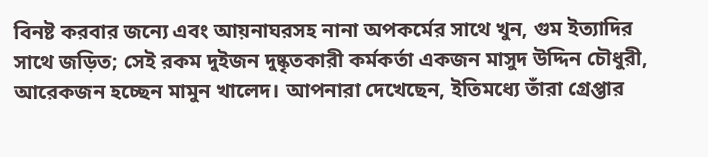বিনষ্ট করবার জন্যে এবং আয়নাঘরসহ নানা অপকর্মের সাথে খুন, গুম ইত্যাদির সাথে জড়িত; সেই রকম দুইজন দুষ্কৃতকারী কর্মকর্তা একজন মাসুদ উদ্দিন চৌধুরী, আরেকজন হচ্ছেন মামুন খালেদ। আপনারা দেখেছেন, ইতিমধ্যে তাঁরা গ্রেপ্তার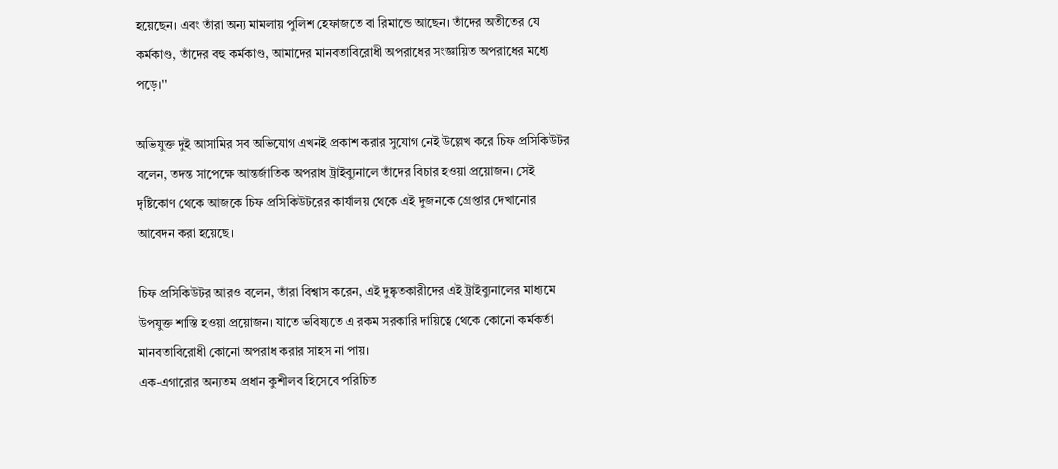হয়েছেন। এবং তাঁরা অন্য মামলায় পুলিশ হেফাজতে বা রিমান্ডে আছেন। তাঁদের অতীতের যে কর্মকাণ্ড, তাঁদের বহু কর্মকাণ্ড, আমাদের মানবতাবিরোধী অপরাধের সংজ্ঞায়িত অপরাধের মধ্যে পড়ে।''

অভিযুক্ত দুই আসামির সব অভিযোগ এখনই প্রকাশ করার সুযোগ নেই উল্লেখ করে চিফ প্রসিকিউটর বলেন, তদন্ত সাপেক্ষে আন্তর্জাতিক অপরাধ ট্রাইব্যুনালে তাঁদের বিচার হওয়া প্রয়োজন। সেই দৃষ্টিকোণ থেকে আজকে চিফ প্রসিকিউটরের কার্যালয় থেকে এই দুজনকে গ্রেপ্তার দেখানোর আবেদন করা হয়েছে।

চিফ প্রসিকিউটর আরও বলেন, তাঁরা বিশ্বাস করেন, এই দুষ্কৃতকারীদের এই ট্রাইব্যুনালের মাধ্যমে উপযুক্ত শাস্তি হওয়া প্রয়োজন। যাতে ভবিষ্যতে এ রকম সরকারি দায়িত্বে থেকে কোনো কর্মকর্তা মানবতাবিরোধী কোনো অপরাধ করার সাহস না পায়।
এক-এগারোর অন্যতম প্রধান কুশীলব হিসেবে পরিচিত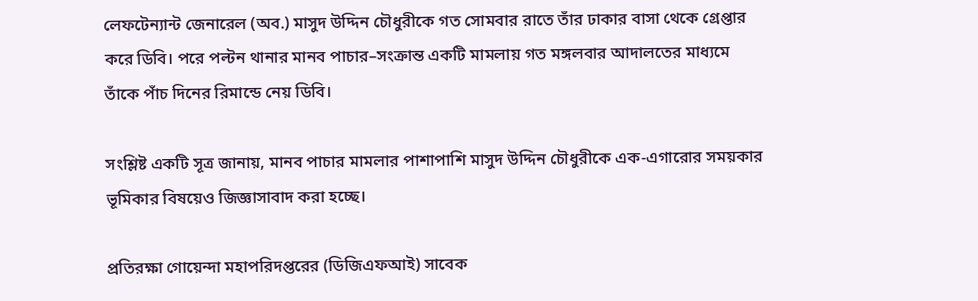লেফটেন্যান্ট জেনারেল (অব.) মাসুদ উদ্দিন চৌধুরীকে গত সোমবার রাতে তাঁর ঢাকার বাসা থেকে গ্রেপ্তার করে ডিবি। পরে পল্টন থানার মানব পাচার–সংক্রান্ত একটি মামলায় গত মঙ্গলবার আদালতের মাধ্যমে তাঁকে পাঁচ দিনের রিমান্ডে নেয় ডিবি।

সংশ্লিষ্ট একটি সূত্র জানায়, মানব পাচার মামলার পাশাপাশি মাসুদ উদ্দিন চৌধুরীকে এক-এগারোর সময়কার ভূমিকার বিষয়েও জিজ্ঞাসাবাদ করা হচ্ছে।

প্রতিরক্ষা গোয়েন্দা মহাপরিদপ্তরের (ডিজিএফআই) সাবেক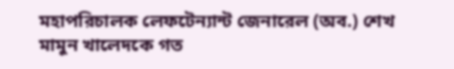মহাপরিচালক লেফটেন্যান্ট জেনারেল (অব.) শেখ মামুন খালেদকে গত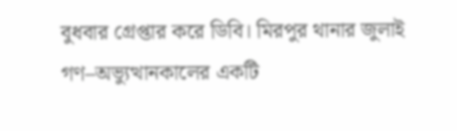বুধবার গ্রেপ্তার করে ডিবি। মিরপুর থানার জুলাই গণ–অভ্যুত্থানকালের একটি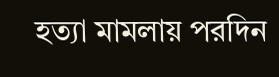হত্যা মামলায় পরদিন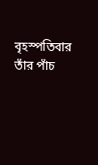বৃহস্পতিবার তাঁর পাঁচ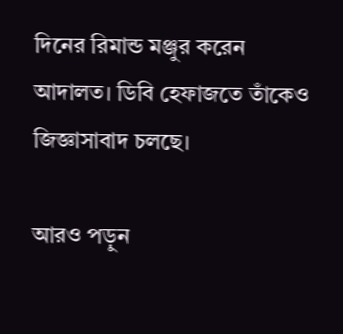দিনের রিমান্ড মঞ্জুর করেন আদালত। ডিবি হেফাজতে তাঁকেও জিজ্ঞাসাবাদ চলছে।

আরও পড়ুন